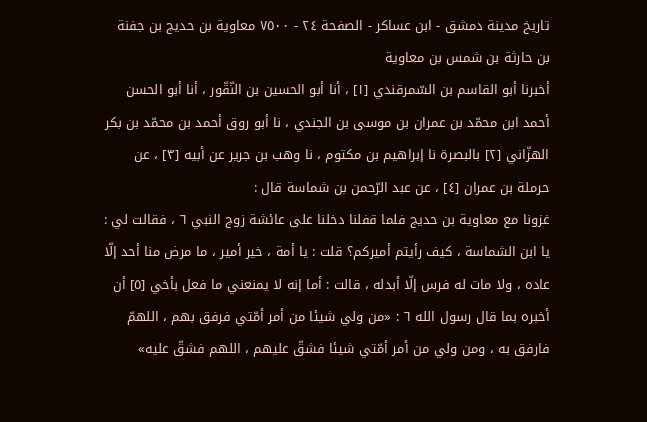تاريخ مدينة دمشق - ابن عساكر - الصفحة ٢٤ - ٧٥٠٠ معاوية بن حديج بن جفنة بن حارثة بن شمس بن معاوية
أخبرنا أبو القاسم بن السّمرقندي [١] ، أنا أبو الحسين بن النّقّور ، أنا أبو الحسن أحمد ابن محمّد بن عمران بن موسى بن الجندي ، نا أبو روق أحمد بن محمّد بن بكر الهزّاني [٢] بالبصرة نا إبراهيم بن مكتوم ، نا وهب بن جرير عن أبيه [٣] ، عن حرملة بن عمران [٤] ، عن عبد الرّحمن بن شماسة قال :
غزونا مع معاوية بن حديج فلما قفلنا دخلنا على عائشة زوج النبي ٦ ، فقالت لي : يا ابن الشماسة ، كيف رأيتم أميركم؟ قلت : يا أمة ، خير أمير ، ما مرض منا أحد إلّا عاده ، ولا مات له فرس إلّا أبدله ، قالت : أما إنه لا يمنعني ما فعل بأخي [٥] أن أخبره بما قال رسول الله ٦ : «من ولي شيئا من أمر أمّتي فرفق بهم ، اللهمّ فارفق به ، ومن ولي من أمر أمّتي شيئا فشقّ عليهم ، اللهم فشقّ عليه»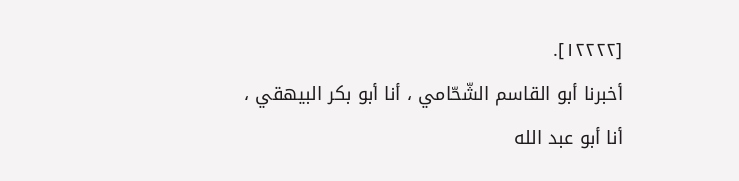[١٢٢٢٢].
أخبرنا أبو القاسم الشّحّامي ، أنا أبو بكر البيهقي ، أنا أبو عبد الله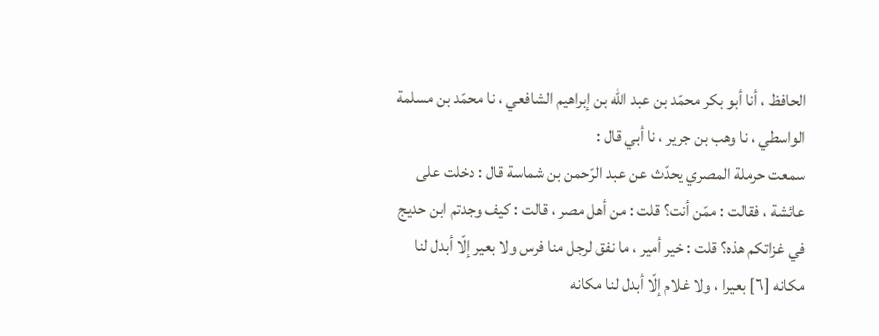الحافظ ، أنا أبو بكر محمّد بن عبد الله بن إبراهيم الشافعي ، نا محمّد بن مسلمة الواسطي ، نا وهب بن جرير ، نا أبي قال :
سمعت حرملة المصري يحدّث عن عبد الرّحمن بن شماسة قال : دخلت على عائشة ، فقالت : ممّن أنت؟ قلت : من أهل مصر ، قالت : كيف وجدتم ابن حديج في غزاتكم هذه؟ قلت : خير أمير ، ما نفق لرجل منا فرس ولا بعير إلّا أبدل لنا مكانه [٦] بعيرا ، ولا غلام إلّا أبدل لنا مكانه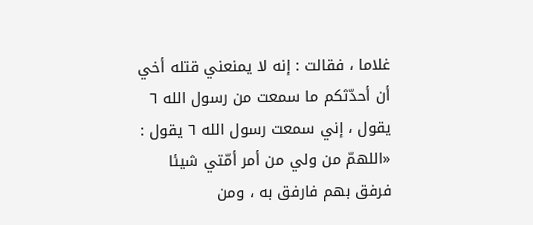غلاما ، فقالت : إنه لا يمنعني قتله أخي أن أحدّثكم ما سمعت من رسول الله ٦ يقول ، إني سمعت رسول الله ٦ يقول : «اللهمّ من ولي من أمر أمّتي شيئا فرفق بهم فارفق به ، ومن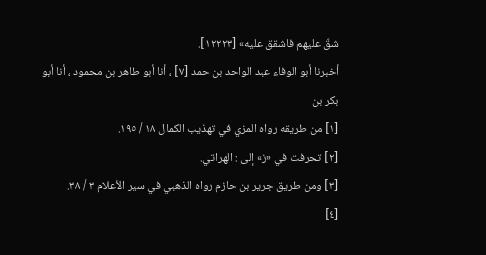شقّ عليهم فاشقق عليه» [١٢٢٢٣].
أخبرنا أبو الوفاء عبد الواحد بن حمد [٧] ، أنا أبو طاهر بن محمود ، أنا أبو بكر بن
[١] من طريقه رواه المزي في تهذيب الكمال ١٨ / ١٩٥.
[٢] تحرفت في «ز» إلى : الهراتي.
[٣] ومن طريق جرير بن حازم رواه الذهبي في سير الأعلام ٣ / ٣٨.
[٤]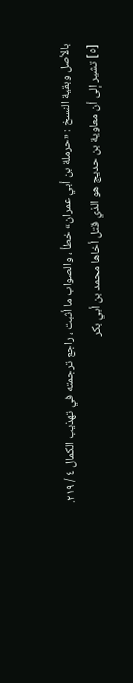بالأصل وبقية النسخ : «حرملة بن أبي عمران» خطأ ، والصواب ما أثبت ، راجع ترجمته في تهذيب الكمال ٤ / ٢١٩.
[٥] تشير إلى أن معاوية بن حديج هو الذي قتل أخاها محمد بن أبي بكر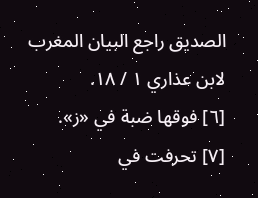الصديق راجع البيان المغرب لابن عذاري ١ / ١٨.
[٦] فوقها ضبة في «ز».
[٧] تحرفت في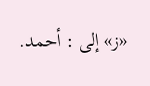«ز» إلى : أحمد.